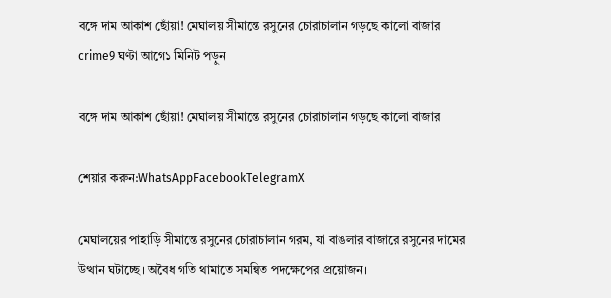বঙ্গে দাম আকাশ ছোঁয়া! মেঘালয় সীমান্তে রসুনের চোরাচালান গড়ছে কালো বাজার
crime9 ঘণ্টা আগে১ মিনিট পড়ুন

বঙ্গে দাম আকাশ ছোঁয়া! মেঘালয় সীমান্তে রসুনের চোরাচালান গড়ছে কালো বাজার

শেয়ার করুন:WhatsAppFacebookTelegramX

মেঘালয়ের পাহাড়ি সীমান্তে রসুনের চোরাচালান গরম, যা বাঙলার বাজারে রসুনের দামের উত্থান ঘটাচ্ছে। অবৈধ গতি থামাতে সমন্বিত পদক্ষেপের প্রয়োজন।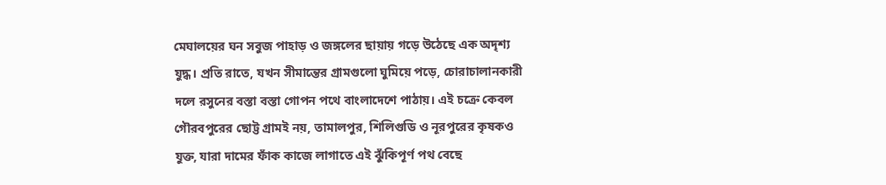মেঘালয়ের ঘন সবুজ পাহাড় ও জঙ্গলের ছায়ায় গড়ে উঠেছে এক অদৃশ্য যুদ্ধ। প্রতি রাতে, যখন সীমান্তের গ্রামগুলো ঘুমিয়ে পড়ে, চোরাচালানকারী দলে রসুনের বস্তা বস্তা গোপন পথে বাংলাদেশে পাঠায়। এই চক্রে কেবল গৌরবপুরের ছোট্ট গ্রামই নয়, তামালপুর, শিলিগুডি ও নূরপুরের কৃষকও যুক্ত, যারা দামের ফাঁক কাজে লাগাতে এই ঝুঁকিপূর্ণ পথ বেছে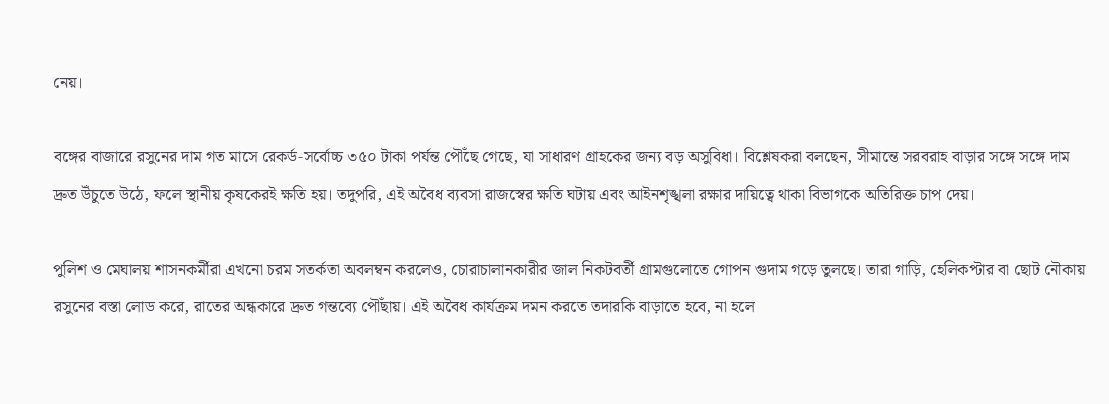নেয়।

বঙ্গের বাজারে রসুনের দাম গত মাসে রেকর্ড‑সর্বোচ্চ ৩৫০ টাকা পর্যন্ত পৌঁছে গেছে, যা সাধারণ গ্রাহকের জন্য বড় অসুবিধা। বিশ্লেষকরা বলছেন, সীমান্তে সরবরাহ বাড়ার সঙ্গে সঙ্গে দাম দ্রুত উঁচুতে উঠে, ফলে স্থানীয় কৃষকেরই ক্ষতি হয়। তদুপরি, এই অবৈধ ব্যবসা রাজস্বের ক্ষতি ঘটায় এবং আইনশৃঙ্খলা রক্ষার দায়িত্বে থাকা বিভাগকে অতিরিক্ত চাপ দেয়।

পুলিশ ও মেঘালয় শাসনকর্মীরা এখনো চরম সতর্কতা অবলম্বন করলেও, চোরাচালানকারীর জাল নিকটবর্তী গ্রামগুলোতে গোপন গুদাম গড়ে তুলছে। তারা গাড়ি, হেলিকপ্টার বা ছোট নৌকায় রসুনের বস্তা লোড করে, রাতের অন্ধকারে দ্রুত গন্তব্যে পৌঁছায়। এই অবৈধ কার্যক্রম দমন করতে তদারকি বাড়াতে হবে, না হলে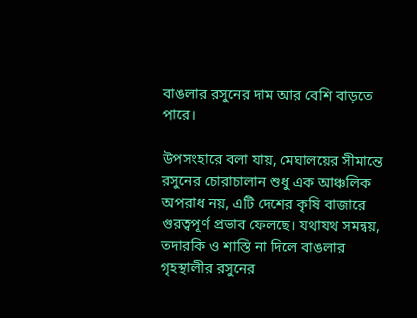বাঙলার রসুনের দাম আর বেশি বাড়তে পারে।

উপসংহারে বলা যায়, মেঘালয়ের সীমান্তে রসুনের চোরাচালান শুধু এক আঞ্চলিক অপরাধ নয়, এটি দেশের কৃষি বাজারে গুরত্বপূর্ণ প্রভাব ফেলছে। যথাযথ সমন্বয়, তদারকি ও শাস্তি না দিলে বাঙলার গৃহস্থালীর রসুনের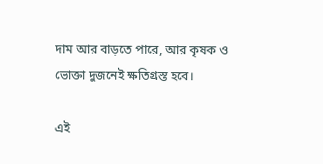দাম আর বাড়তে পারে, আর কৃষক ও ভোক্তা দুজনেই ক্ষতিগ্রস্ত হবে।

এই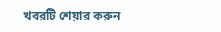খবরটি শেয়ার করুন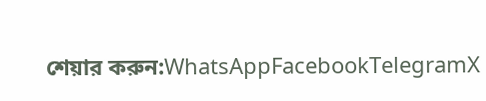শেয়ার করুন:WhatsAppFacebookTelegramX